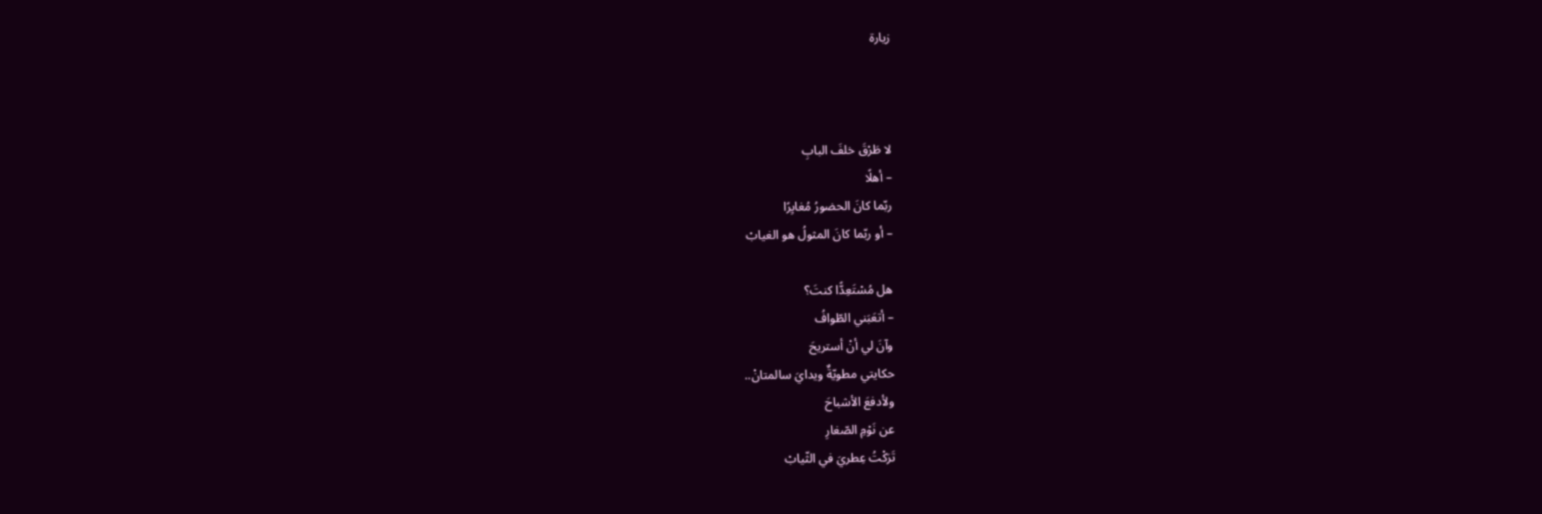زيارة



لا طَرْقَ خلفَ البابِ
– أهلًا
ربّما كانَ الحضورُ مُغايِرًا
– أو ربّما كانَ المثولُ هو الغيابْ

هل مُسْتَعِدًّا كنتَ؟
– أتعَبَني الطّوافُ
وآنَ لي أنْ أستريحَ
حكايتي مطويّةٌ ويدايَ سالمتانْ..
ولأدفعَ الأشباحَ
عن نَوْمِ الصّغارِ
تَرَكْتُ عِطريَ في الثّيابْ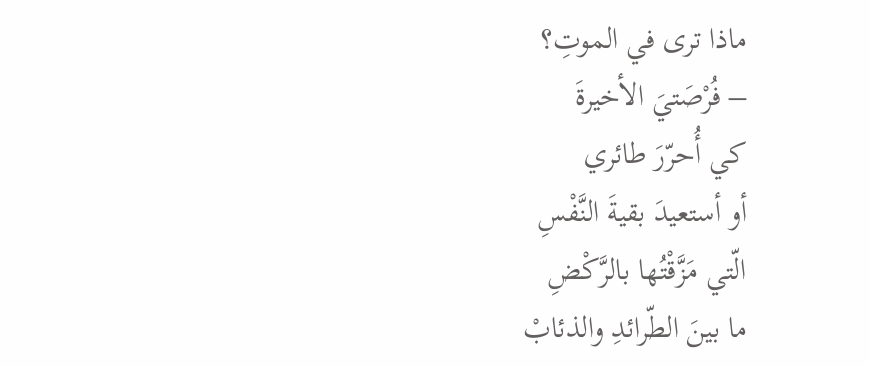ماذا ترى في الموتِ؟
– فُرْصَتيَ الأخيرةَ
كي أُحرّرَ طائري
أو أستعيدَ بقيةَ النَّفْسِ
الّتي مَزَّقْتُها بالرَّكْضِ
ما بينَ الطّرائدِ والذئابْ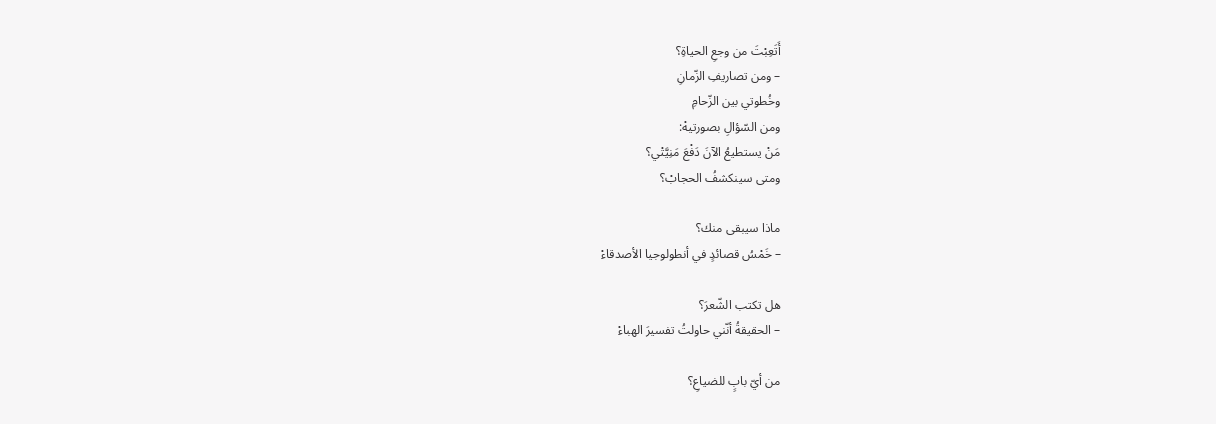أَتَعِبْتَ من وجعِ الحياةِ؟
– ومن تصاريفِ الزّمانِ
وخُطوتي بين الزّحامِ
ومن السّؤالِ بصورتيهْ:
مَنْ يستطيعُ الآنَ دَفْعَ مَنِيَّتْي؟
ومتى سينكشفُ الحجابْ؟

ماذا سيبقى منك؟
– خَمْسُ قصائدٍ في أنطولوجيا الأصدقاءْ

هل تكتب الشّعرَ؟
– الحقيقةُ أنّني حاولتُ تفسيرَ الهباءْ

من أيّ بابٍ للضياعِ؟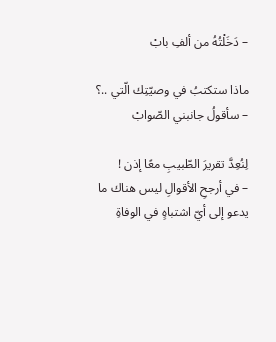– دَخَلْتُهُ من ألفِ بابْ

ماذا ستكتبُ في وصيّتِك الّتي ..؟
– سأقولُ جانبني الصّوابْ

لِنُعِدَّ تقريرَ الطّبيبِ معًا إذن !
– في أرجحِ الأقوالِ ليس هناك ما يدعو إلى أيّ اشتباهٍ في الوفاةِ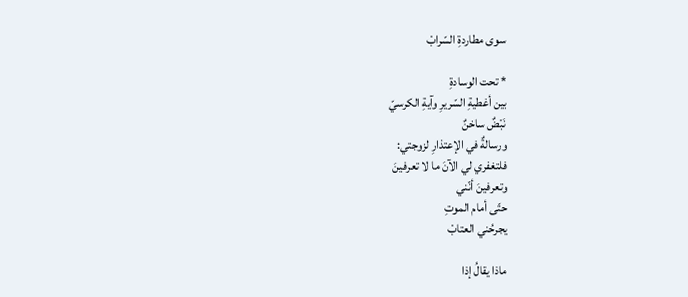سوى مطاردةِ السّرابْ

* تحت الوسادةِ
بين أغطيةِ السّريرِ وآيةِ الكرسيّ
نَبْضٌ ساخنٌ
ورسالةٌ في الإعتذارِ لزوجتي:
فلتغفري لي الآنَ ما لا تعرفينَ
وتعرفينَ أنّني
حتّى أمام الموتِ
يجرحُني العتابْ

ماذا يقالُ إذا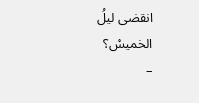انقضى ليلُ الخميسْ؟
–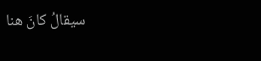سيقالُ كانَ هنا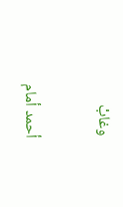وغابْ

أحمد أمام